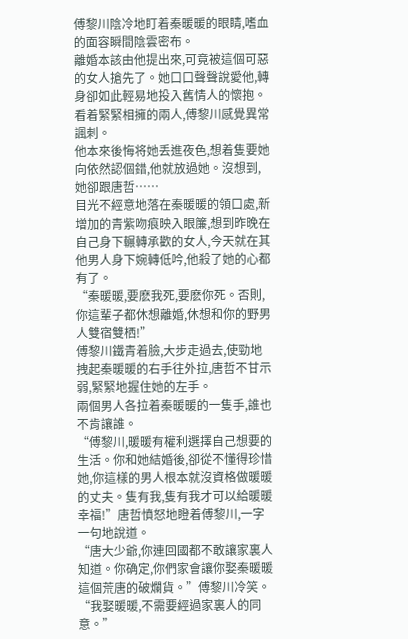傅黎川陰冷地盯着秦暖暖的眼睛,嗜血的面容瞬間陰雲密布。
離婚本該由他提出來,可竟被這個可惡的女人搶先了。她口口聲聲說愛他,轉身卻如此輕易地投入舊情人的懷抱。
看着緊緊相擁的兩人,傅黎川感覺異常諷刺。
他本來後悔将她丢進夜色,想着隻要她向依然認個錯,他就放過她。沒想到,她卻跟唐哲……
目光不經意地落在秦暖暖的領口處,新增加的青紫吻痕映入眼簾,想到昨晚在自己身下輾轉承歡的女人,今天就在其他男人身下婉轉低吟,他殺了她的心都有了。
“秦暖暖,要麽我死,要麽你死。否則,你這輩子都休想離婚,休想和你的野男人雙宿雙栖!”
傅黎川鐵青着臉,大步走過去,使勁地拽起秦暖暖的右手往外拉,唐哲不甘示弱,緊緊地握住她的左手。
兩個男人各拉着秦暖暖的一隻手,誰也不肯讓誰。
“傅黎川,暖暖有權利選擇自己想要的生活。你和她結婚後,卻從不懂得珍惜她,你這樣的男人根本就沒資格做暖暖的丈夫。隻有我,隻有我才可以給暖暖幸福!”唐哲憤怒地瞪着傅黎川,一字一句地說道。
“唐大少爺,你連回國都不敢讓家裏人知道。你确定,你們家會讓你娶秦暖暖這個荒唐的破爛貨。”傅黎川冷笑。
“我娶暖暖,不需要經過家裏人的同意。”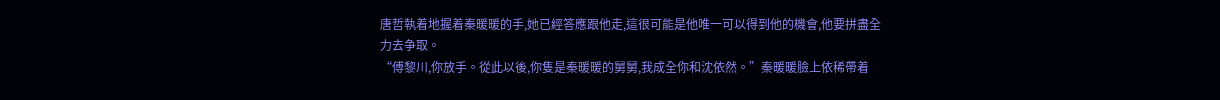唐哲執着地握着秦暖暖的手,她已經答應跟他走,這很可能是他唯一可以得到他的機會,他要拼盡全力去争取。
“傅黎川,你放手。從此以後,你隻是秦暖暖的舅舅,我成全你和沈依然。”秦暖暖臉上依稀帶着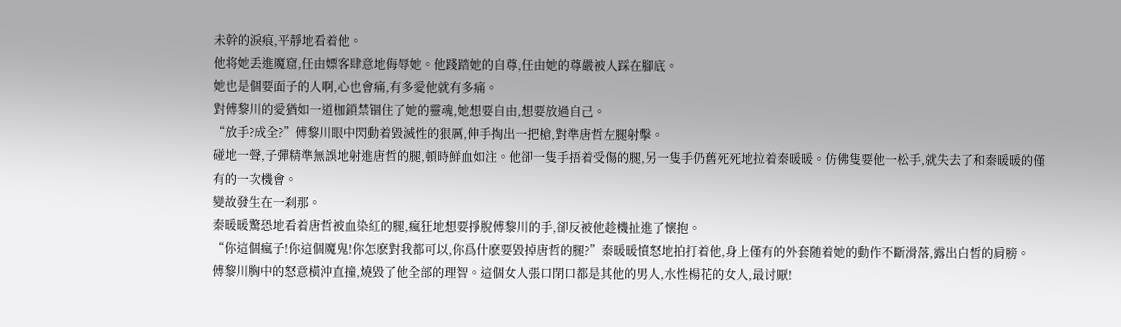未幹的淚痕,平靜地看着他。
他将她丢進魔窟,任由嫖客肆意地侮辱她。他踐踏她的自尊,任由她的尊嚴被人踩在腳底。
她也是個要面子的人啊,心也會痛,有多愛他就有多痛。
對傅黎川的愛猶如一道枷鎖禁锢住了她的靈魂,她想要自由,想要放過自己。
“放手?成全?”傅黎川眼中閃動着毀滅性的狠厲,伸手掏出一把槍,對準唐哲左腿射擊。
碰地一聲,子彈精準無誤地射進唐哲的腿,頓時鮮血如注。他卻一隻手捂着受傷的腿,另一隻手仍舊死死地拉着秦暖暖。仿佛隻要他一松手,就失去了和秦暖暖的僅有的一次機會。
變故發生在一刹那。
秦暖暖驚恐地看着唐哲被血染紅的腿,瘋狂地想要掙脫傅黎川的手,卻反被他趁機扯進了懷抱。
“你這個瘋子!你這個魔鬼!你怎麽對我都可以,你爲什麽要毀掉唐哲的腿?”秦暖暖憤怒地拍打着他,身上僅有的外套随着她的動作不斷滑落,露出白皙的肩膀。
傅黎川胸中的怒意橫沖直撞,燒毀了他全部的理智。這個女人張口閉口都是其他的男人,水性楊花的女人,最讨厭!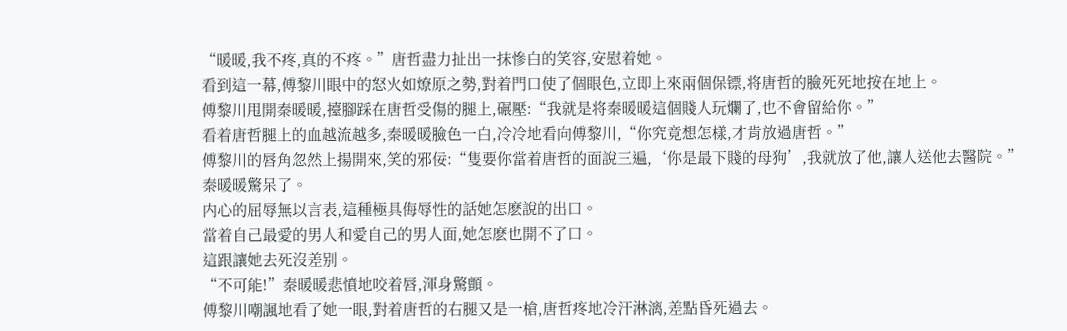“暖暖,我不疼,真的不疼。”唐哲盡力扯出一抹慘白的笑容,安慰着她。
看到這一幕,傅黎川眼中的怒火如燎原之勢,對着門口使了個眼色,立即上來兩個保镖,将唐哲的臉死死地按在地上。
傅黎川甩開秦暖暖,擡腳踩在唐哲受傷的腿上,碾壓:“我就是将秦暖暖這個賤人玩爛了,也不會留給你。”
看着唐哲腿上的血越流越多,秦暖暖臉色一白,冷冷地看向傅黎川,“你究竟想怎樣,才肯放過唐哲。”
傅黎川的唇角忽然上揚開來,笑的邪佞:“隻要你當着唐哲的面說三遍,‘你是最下賤的母狗’,我就放了他,讓人送他去醫院。”
秦暖暖驚呆了。
内心的屈辱無以言表,這種極具侮辱性的話她怎麽說的出口。
當着自己最愛的男人和愛自己的男人面,她怎麽也開不了口。
這跟讓她去死沒差别。
“不可能!”秦暖暖悲憤地咬着唇,渾身驚顫。
傅黎川嘲諷地看了她一眼,對着唐哲的右腿又是一槍,唐哲疼地冷汗淋漓,差點昏死過去。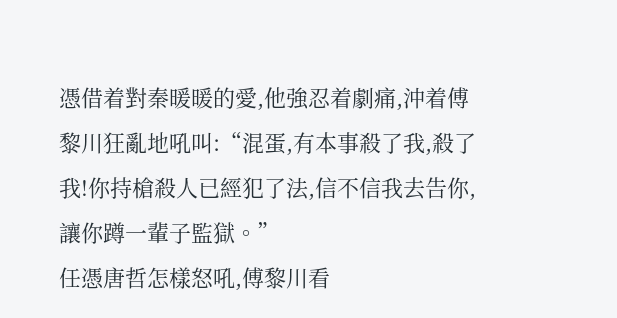憑借着對秦暖暖的愛,他強忍着劇痛,沖着傅黎川狂亂地吼叫:“混蛋,有本事殺了我,殺了我!你持槍殺人已經犯了法,信不信我去告你,讓你蹲一輩子監獄。”
任憑唐哲怎樣怒吼,傅黎川看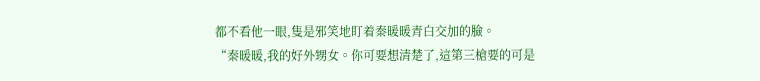都不看他一眼,隻是邪笑地盯着秦暖暖青白交加的臉。
“秦暖暖,我的好外甥女。你可要想清楚了,這第三槍要的可是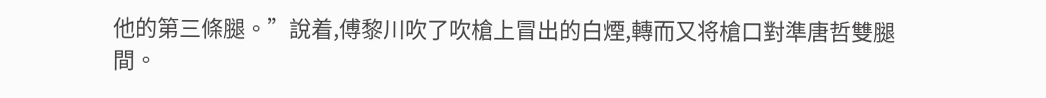他的第三條腿。”說着,傅黎川吹了吹槍上冒出的白煙,轉而又将槍口對準唐哲雙腿間。